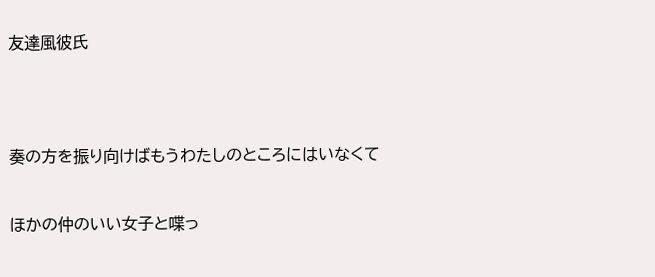友達風彼氏




奏の方を振り向けばもうわたしのところにはいなくて


ほかの仲のいい女子と喋っ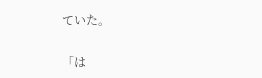ていた。


「は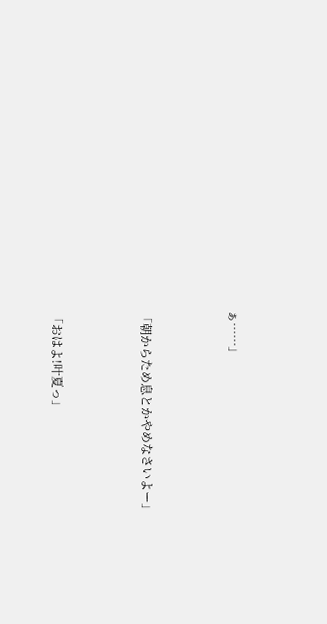ぁ……」



「朝からため息とかやめなさいよー」



「おはよ!叶夏っ」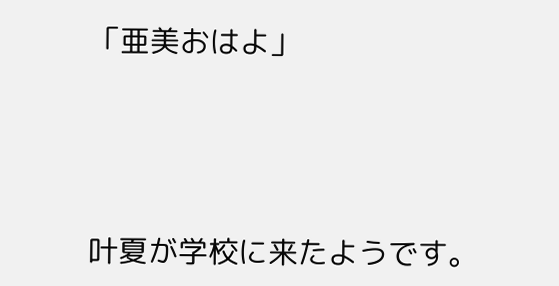「亜美おはよ」




叶夏が学校に来たようです。